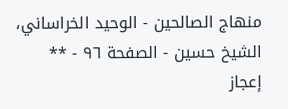منهاج الصالحين - الوحيد الخراساني، الشيخ حسين - الصفحة ٩٦ - ** إعجاز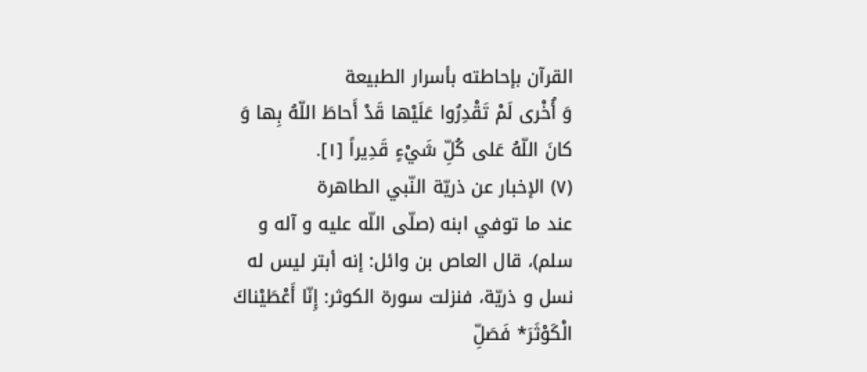القرآن بإحاطته بأسرار الطبيعة
وَ أُخْرى لَمْ تَقْدِرُوا عَلَيْها قَدْ أَحاطَ اللّهُ بِها وَ كانَ اللّهُ عَلى كُلِّ شَيْءٍ قَدِيراً [١].
(٧) الإخبار عن ذريّة النّبي الطاهرة
عند ما توفي ابنه (صلّى اللّه عليه و آله و سلم)، قال العاص بن وائل: إنه أبتر ليس له نسل و ذريّة، فنزلت سورة الكوثر: إِنّا أَعْطَيْناكَ الْكَوْثَرَ* فَصَلِّ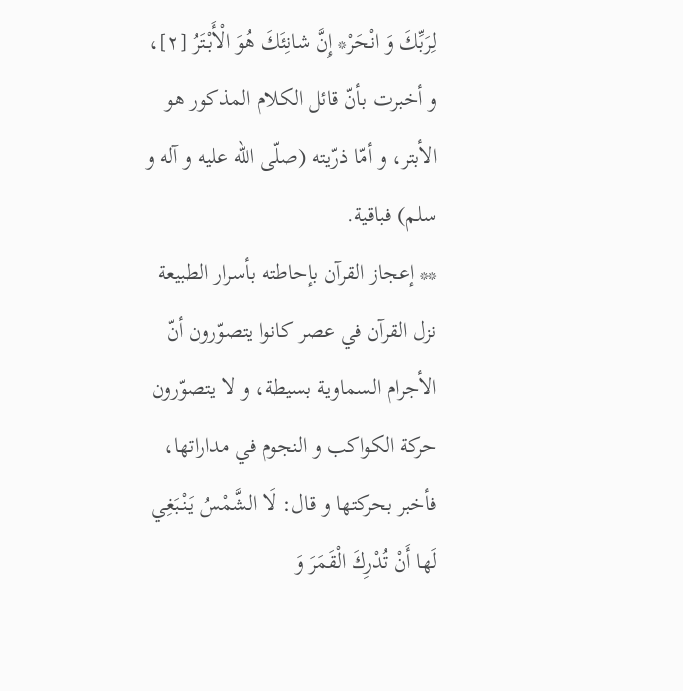لِرَبِّكَ وَ انْحَرْ* إِنَّ شانِئَكَ هُوَ الْأَبْتَرُ [٢]، و أخبرت بأنّ قائل الكلام المذكور هو الأبتر، و أمّا ذرّيته (صلّى اللّه عليه و آله و سلم) فباقية.
** إعجاز القرآن بإحاطته بأسرار الطبيعة
نزل القرآن في عصر كانوا يتصوّرون أنّ الأجرام السماوية بسيطة، و لا يتصوّرون حركة الكواكب و النجوم في مداراتها، فأخبر بحركتها و قال: لَا الشَّمْسُ يَنْبَغِي لَها أَنْ تُدْرِكَ الْقَمَرَ وَ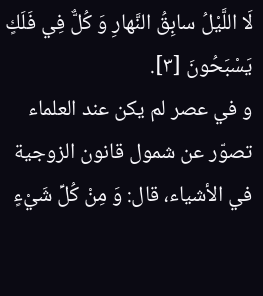لَا اللَّيْلُ سابِقُ النَّهارِ وَ كُلٌّ فِي فَلَكٍ يَسْبَحُونَ [٣].
و في عصر لم يكن عند العلماء تصوّر عن شمول قانون الزوجية في الأشياء، قال: وَ مِنْ كُلِّ شَيْءٍ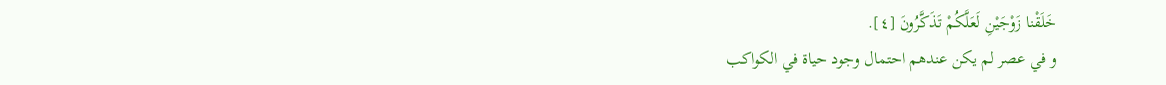خَلَقْنا زَوْجَيْنِ لَعَلَّكُمْ تَذَكَّرُونَ [٤].
و في عصر لم يكن عندهم احتمال وجود حياة في الكواكب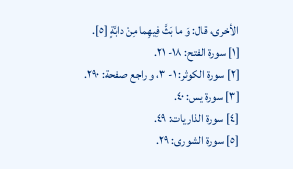الأخرى، قال: وَ ما بَثَّ فِيهِما مِنْ دابَّةٍ [٥].
[١] سورة الفتح: ١٨- ٢١.
[٢] سورة الكوثر: ١- ٣، و راجع صفحة: ٢٩٠.
[٣] سورة يس: ٤٠.
[٤] سورة الذاريات: ٤٩.
[٥] سورة الشورى: ٢٩.